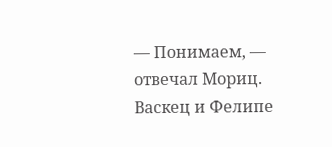— Понимаем, — отвечал Мориц.
Васкец и Фелипе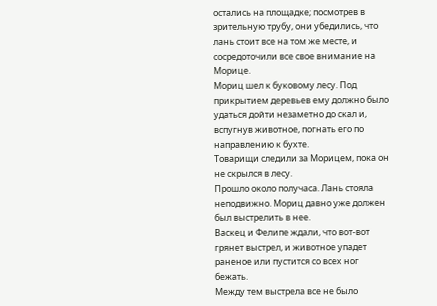остались на площадке; посмотрев в зрительную трубу, они убедились, что лань стоит все на том же месте, и сосредоточили все свое внимание на Морице.
Мориц шел к буковому лесу. Под прикрытием деревьев ему должно было удаться дойти незаметно до скал и, вспугнув животное, погнать его по направлению к бухте.
Товарищи следили за Морицем, пока он не скрылся в лесу.
Прошло около получаса. Лань стояла неподвижно. Мориц давно уже должен был выстрелить в нее.
Васкец и Фелипе ждали, что вот-вот грянет выстрел, и животное упадет раненое или пустится со всех ног бежать.
Между тем выстрела все не было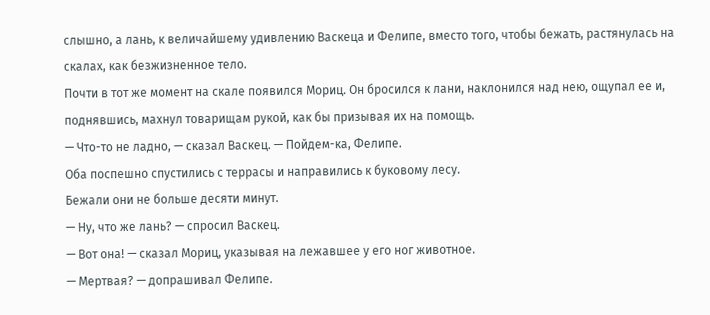слышно, а лань, к величайшему удивлению Васкеца и Фелипе, вместо того, чтобы бежать, растянулась на скалах, как безжизненное тело.
Почти в тот же момент на скале появился Мориц. Он бросился к лани, наклонился над нею, ощупал ее и, поднявшись, махнул товарищам рукой, как бы призывая их на помощь.
— Что-то не ладно, — сказал Васкец. — Пойдем-ка, Фелипе.
Оба поспешно спустились с террасы и направились к буковому лесу.
Бежали они не больше десяти минут.
— Ну, что же лань? — спросил Васкец.
— Вот она! — сказал Мориц, указывая на лежавшее у его ног животное.
— Мертвая? — допрашивал Фелипе.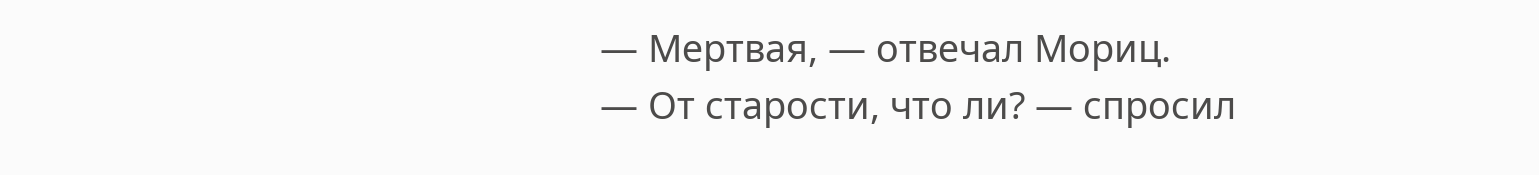— Мертвая, — отвечал Мориц.
— От старости, что ли? — спросил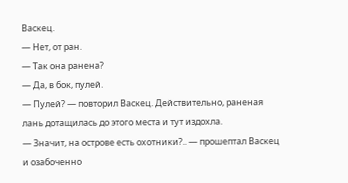Васкец.
— Нет, от ран.
— Так она ранена?
— Да, в бок, пулей.
— Пулей? — повторил Васкец. Действительно, раненая лань дотащилась до этого места и тут издохла.
— Значит, на острове есть охотники?.. — прошептал Васкец и озабоченно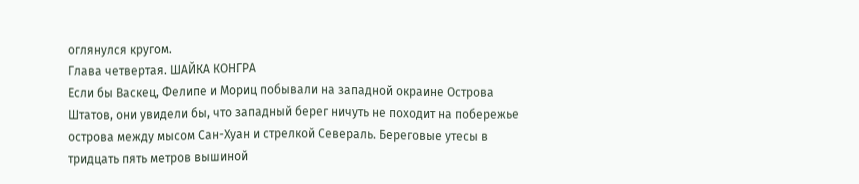оглянулся кругом.
Глава четвертая. ШАЙКА КОНГРА
Если бы Васкец, Фелипе и Мориц побывали на западной окраине Острова Штатов, они увидели бы, что западный берег ничуть не походит на побережье острова между мысом Сан-Хуан и стрелкой Севераль. Береговые утесы в тридцать пять метров вышиной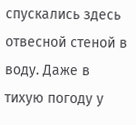спускались здесь отвесной стеной в воду. Даже в тихую погоду у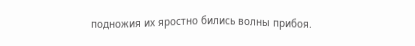подножия их яростно бились волны прибоя.